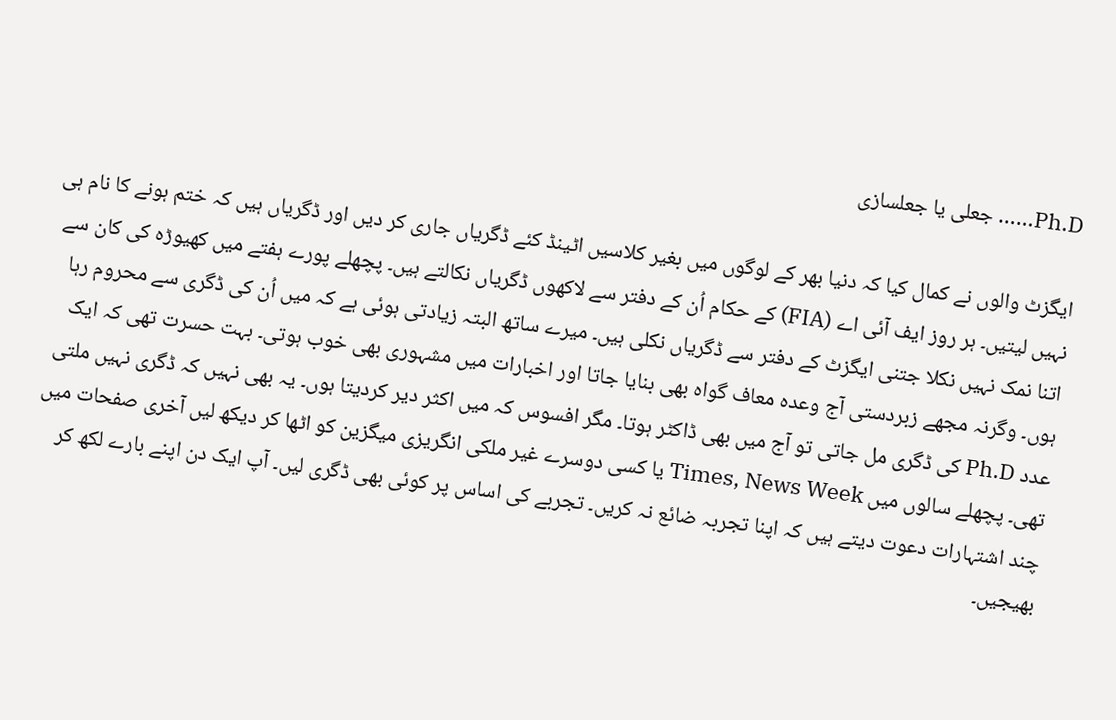Ph.D…… جعلی یا جعلسازی

ایگزٹ والوں نے کمال کیا کہ دنیا بھر کے لوگوں میں بغیر کلاسیں اٹینڈ کئے ڈگریاں جاری کر دیں اور ڈگریاں ہیں کہ ختم ہونے کا نام ہی نہیں لیتیں۔ ہر روز ایف آئی اے (FIA) کے حکام اُن کے دفتر سے لاکھوں ڈگریاں نکالتے ہیں۔ پچھلے پورے ہفتے میں کھیوڑہ کی کان سے اتنا نمک نہیں نکلا جتنی ایگزٹ کے دفتر سے ڈگریاں نکلی ہیں۔ میرے ساتھ البتہ زیادتی ہوئی ہے کہ میں اُن کی ڈگری سے محروم رہا ہوں۔ وگرنہ مجھے زبردستی آج وعدہ معاف گواہ بھی بنایا جاتا اور اخبارات میں مشہوری بھی خوب ہوتی۔ بہت حسرت تھی کہ ایک عدد Ph.D کی ڈگری مل جاتی تو آج میں بھی ڈاکٹر ہوتا۔ مگر افسوس کہ میں اکثر دیر کردیتا ہوں۔ یہ بھی نہیں کہ ڈگری نہیں ملتی تھی۔ پچھلے سالوں میں Times, News Week یا کسی دوسرے غیر ملکی انگریزی میگزین کو اٹھا کر دیکھ لیں آخری صفحات میں چند اشتہارات دعوت دیتے ہیں کہ اپنا تجربہ ضائع نہ کریں۔ تجربے کی اساس پر کوئی بھی ڈگری لیں۔ آپ ایک دن اپنے بارے لکھ کر بھیجیں۔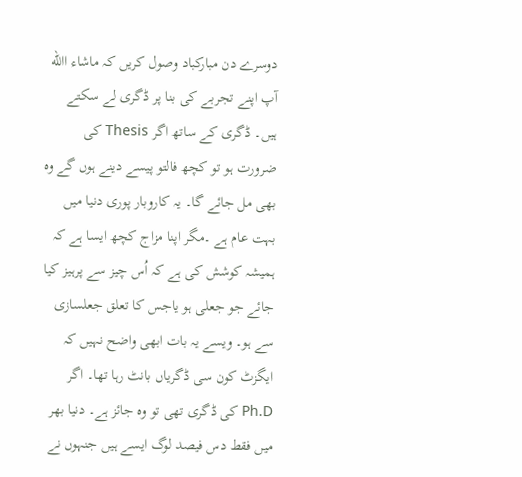دوسرے دن مبارکباد وصول کریں کہ ماشاء االله آپ اپنے تجربے کی بنا پر ڈگری لے سکتے ہیں۔ ڈگری کے ساتھ اگر Thesis کی ضرورت ہو تو کچھ فالتو پیسے دینے ہوں گے وہ بھی مل جائے گا۔ یہ کاروبار پوری دنیا میں بہت عام ہے ۔مگر اپنا مزاج کچھ ایسا ہے کہ ہمیشہ کوشش کی ہے کہ اُس چیز سے پرہیز کیا جائے جو جعلی ہو یاجس کا تعلق جعلسازی سے ہو۔ ویسے یہ بات ابھی واضح نہیں کہ ایگزٹ کون سی ڈگریاں بانٹ رہا تھا۔ اگر Ph.D کی ڈگری تھی تو وہ جائز ہے۔ دنیا بھر میں فقط دس فیصد لوگ ایسے ہیں جنہوں نے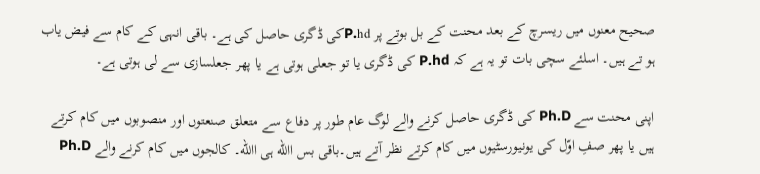صحیح معنوں میں ریسرچ کے بعد محنت کے بل بوتے پر P.hdکی ڈگری حاصل کی ہے۔ باقی انہی کے کام سے فیض یاب ہو تے ہیں۔ اسلئے سچی بات تو یہ ہے کہ P.hd کی ڈگری یا تو جعلی ہوتی ہے یا پھر جعلسازی سے لی ہوتی ہے۔

اپنی محنت سے Ph.D کی ڈگری حاصل کرنے والے لوگ عام طور پر دفاع سے متعلق صنعتوں اور منصوبوں میں کام کرتے ہیں یا پھر صفِ اوّل کی یونیورسٹیوں میں کام کرتے نظر آتے ہیں۔باقی بس االله ہی االله۔ کالجوں میں کام کرنے والے Ph.D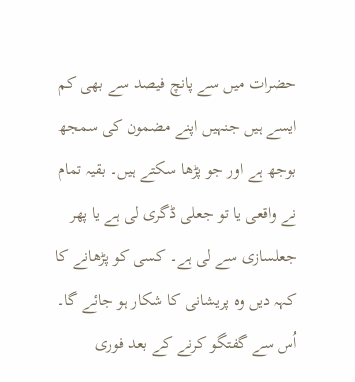حضرات میں سے پانچ فیصد سے بھی کم ایسے ہیں جنہیں اپنے مضمون کی سمجھ بوجھ ہے اور جو پڑھا سکتے ہیں۔ بقیہ تمام نے واقعی یا تو جعلی ڈگری لی ہے یا پھر جعلسازی سے لی ہے۔ کسی کو پڑھانے کا کہہ دیں وہ پریشانی کا شکار ہو جائے گا۔ اُس سے گفتگو کرنے کے بعد فوری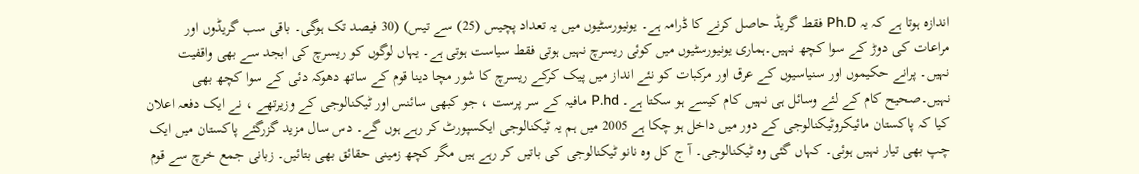اندازہ ہوتا ہے کہ یہ Ph.D فقط گریڈ حاصل کرنے کا ڈرامہ ہے۔ یونیورسٹیوں میں یہ تعداد پچیس (25) سے تیس) (30 فیصد تک ہوگی۔ باقی سب گریڈوں اور مراعات کی دوڑ کے سوا کچھ نہیں۔ہماری یونیورسٹیوں میں کوئی ریسرچ نہیں ہوتی فقط سیاست ہوتی ہے۔ یہاں لوگوں کو ریسرچ کی ابجد سے بھی واقفیت نہیں۔ پرانے حکیموں اور سنیاسیوں کے عرق اور مرکبات کو نئے انداز میں پیک کرکے ریسرچ کا شور مچا دینا قوم کے ساتھ دھوکہ دئی کے سوا کچھ بھی نہیں۔صحیح کام کے لئے وسائل ہی نہیں کام کیسے ہو سکتا ہے۔ P.hd مافیہ کے سر پرست ، جو کبھی سائنس اور ٹیکنالوجی کے وزیرتھے ، نے ایک دفعہ اعلان کیا کہ پاکستان مائیکروٹیکنالوجی کے دور میں داخل ہو چکا ہے 2005 میں ہم یہ ٹیکنالوجی ایکسپورٹ کر رہے ہوں گے۔ دس سال مزید گزرگئے پاکستان میں ایک چپ بھی تیار نہیں ہوئی۔ کہاں گئی وہ ٹیکنالوجی۔ آ ج کل وہ نانو ٹیکنالوجی کی باتیں کر رہے ہیں مگر کچھ زمینی حقائق بھی بتائیں۔ زبانی جمع خرچ سے قوم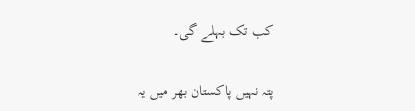کب تک بہلے گی۔

پتہ نہیں پاکستان بھر میں یہ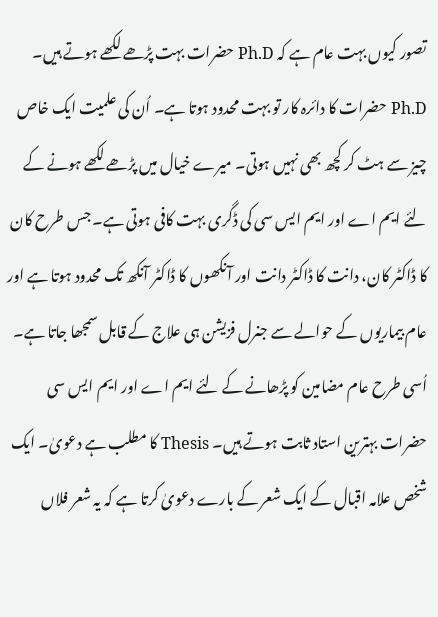تصور کیوں بہت عام ہے کہ Ph.D حضرات بہت پڑھے لکھے ہوتے ہیں۔ Ph.D حضرات کا دائرہ کار تو بہت محدود ہوتا ہے۔ اُن کی علمیت ایک خاص چیز سے ہٹ کر کچھ بھی نہیں ہوتی۔ میرے خیال میں پڑھے لکھے ہونے کے لئے ایم اے اور ایم ایس سی کی ڈگری بہت کافی ہوتی ہے۔ جس طرح کان کا ڈاکٹر کان، دانت کا ڈاکٹر دانت اور آنکھوں کا ڈاکٹر آنکھ تک محدود ہوتا ہے اور عام بیماریوں کے حوالے سے جنرل فزیشن ہی علاج کے قابل سمجھا جاتا ہے۔ اُسی طرح عام مضامین کو پڑھانے کے لئے ایم اے اور ایم ایس سی حضرات بہترین استاد ثابت ہوتے ہیں۔ Thesis کا مطلب ہے دعویٰ۔ ایک شخص علامہ اقبال کے ایک شعر کے بارے دعویٰ کرتا ہے کہ یہ شعر فلاں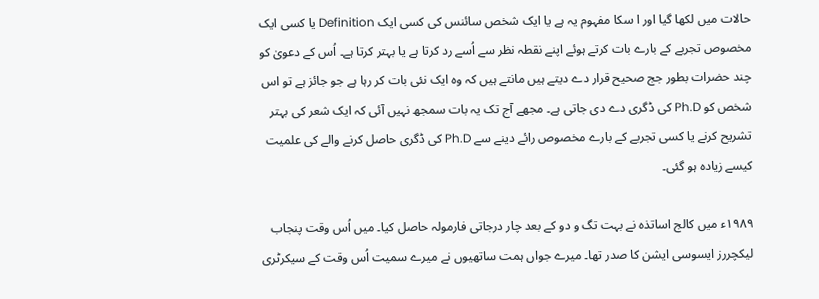حالات میں لکھا گیا اور ا سکا مفہوم یہ ہے یا ایک شخص سائنس کی کسی ایک Definition یا کسی ایک مخصوص تجربے کے بارے بات کرتے ہوئے اپنے نقطہ نظر سے اُسے رد کرتا ہے یا بہتر کرتا ہے۔ اُس کے دعویٰ کو چند حضرات بطور جج صحیح قرار دے دیتے ہیں مانتے ہیں کہ وہ ایک نئی بات کر رہا ہے جو جائز ہے تو اس شخص کو Ph.D کی ڈگری دے دی جاتی ہے۔ مجھے آج تک یہ بات سمجھ نہیں آئی کہ ایک شعر کی بہتر تشریح کرنے یا کسی تجربے کے بارے مخصوص رائے دینے سے Ph.D کی ڈگری حاصل کرنے والے کی علمیت کیسے زیادہ ہو گئی۔

۱۹۸۹ء میں کالج اساتذہ نے بہت تگ و دو کے بعد چار درجاتی فارمولہ حاصل کیا۔ میں اُس وقت پنجاب لیکچررز ایسوسی ایشن کا صدر تھا۔ میرے جواں ہمت ساتھیوں نے میرے سمیت اُس وقت کے سیکرٹری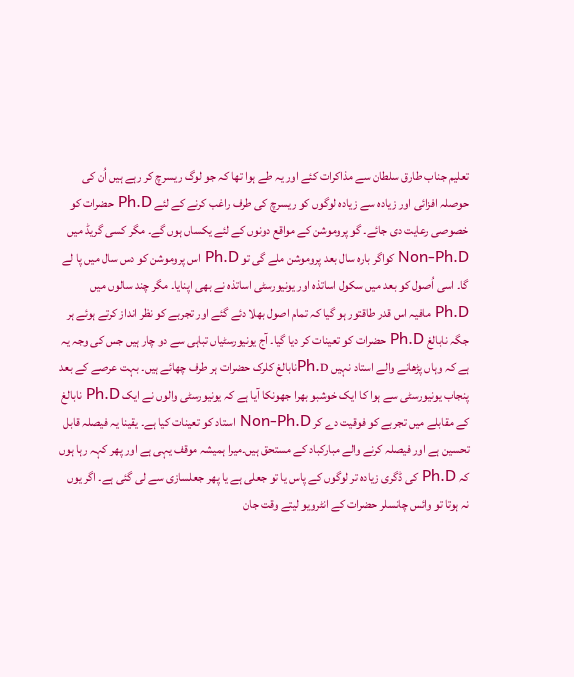تعلیم جناب طارق سلطان سے مذاکرات کئے اور یہ طے ہوا تھا کہ جو لوگ ریسرچ کر رہے ہیں اُن کی حوصلہ افزائی اور زیادہ سے زیادہ لوگوں کو ریسرچ کی طرف راغب کرنے کے لئے Ph.D حضرات کو خصوصی رعایت دی جائے۔ گو پروموشن کے مواقع دونوں کے لئے یکساں ہوں گے۔ مگر کسی گریڈ میں Non-Ph.D کواگر بارہ سال بعد پروموشن ملے گی تو Ph.D اس پروموشن کو دس سال میں پا لے گا۔ اسی اُصول کو بعد میں سکول اساتذہ اور یونیورسٹی اساتذہ نے بھی اپنایا۔ مگر چند سالوں میں Ph.D مافیہ اس قدر طاقتور ہو گیا کہ تمام اصول بھلا دئے گئے اور تجربے کو نظر انداز کرتے ہوئے ہر جگہ نابالغ Ph.D حضرات کو تعینات کر دیا گیا۔ آج یونیورسٹیاں تباہی سے دو چار ہیں جس کی وجہ یہ ہے کہ وہاں پڑھانے والے استاد نہیں Ph.Dنابالغ کلرک حضرات ہر طرف چھائے ہیں۔ بہت عرصے کے بعد پنجاب یونیورسٹی سے ہوا کا ایک خوشبو بھرا جھونکا آیا ہے کہ یونیورسٹی والوں نے ایک Ph.D نابالغ کے مقابلے میں تجربے کو فوقیت دے کر Non-Ph.D استاد کو تعینات کیا ہے۔ یقینا یہ فیصلہ قابل تحسین ہے اور فیصلہ کرنے والے مبارکباد کے مستحق ہیں۔میرا ہمیشہ موقف یہی ہے اور پھر کہہ رہا ہوں کہ Ph.D کی ڈگری زیادہ تر لوگوں کے پاس یا تو جعلی ہے یا پھر جعلسازی سے لی گئی ہے۔ اگر یوں نہ ہوتا تو وائس چانسلر حضرات کے انٹرویو لیتے وقت جان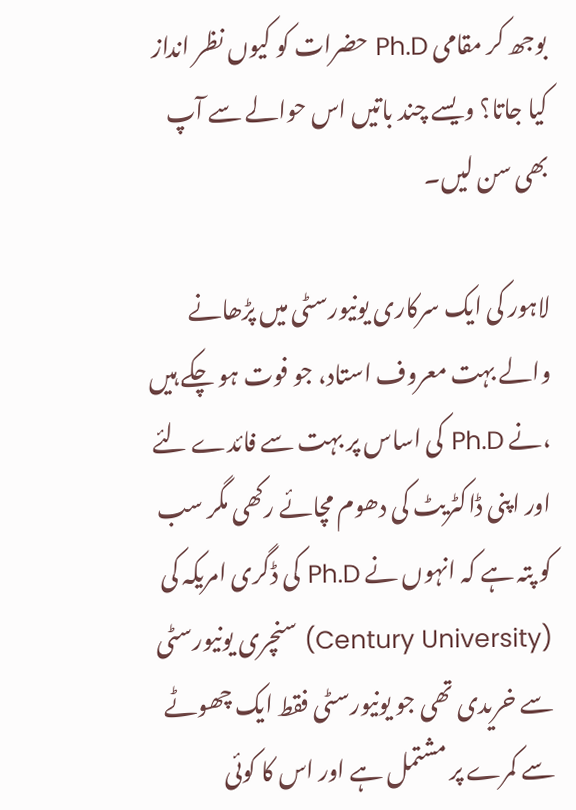بوجھ کر مقامی Ph.D حضرات کو کیوں نظر انداز کیا جاتا؟ ویسے چند باتیں اس حوالے سے آپ بھی سن لیں۔

لاہور کی ایک سرکاری یونیورسٹی میں پڑھانے والے بہت معروف استاد، جو فوت ہو چکے ہیں ،نے Ph.D کی اساس پر بہت سے فائدے لئے اور اپنی ڈاکٹریٹ کی دھوم مچائے رکھی مگر سب کو پتہ ہے کہ انہوں نے Ph.D کی ڈگری امریکہ کی (Century University) سنچری یونیورسٹی سے خریدی تھی جو یونیورسٹی فقط ایک چھوٹے سے کمرے پر مشتمل ہے اور اس کا کوئی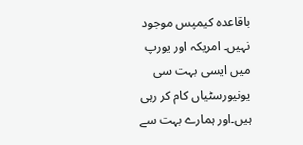باقاعدہ کیمپس موجود نہیں۔ امریکہ اور یورپ میں ایسی بہت سی یونیورسٹیاں کام کر رہی ہیں۔اور ہمارے بہت سے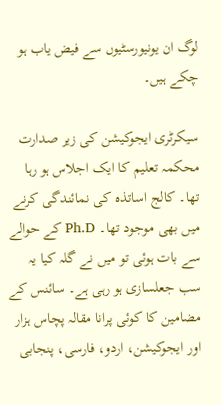لوگ ان یونیورسٹیوں سے فیض یاب ہو چکے ہیں۔

سیکرٹری ایجوکیشن کی زیر صدارت محکمہ تعلیم کا ایک اجلاس ہو رہا تھا۔ کالج اساتذہ کی نمائندگی کرنے میں بھی موجود تھا۔ Ph.D کے حوالے سے بات ہوئی تو میں نے گلہ کیا یہ سب جعلسازی ہو رہی ہے۔ سائنس کے مضامین کا کوئی پرانا مقالہ پچاس ہزار اور ایجوکیشن، اردو، فارسی، پنجابی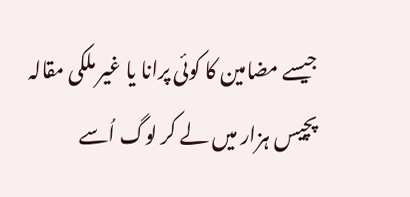جیسے مضامین کا کوئی پرانا یا غیر ملکی مقالہ پچیس ہزار میں لے کر لوگ اُسے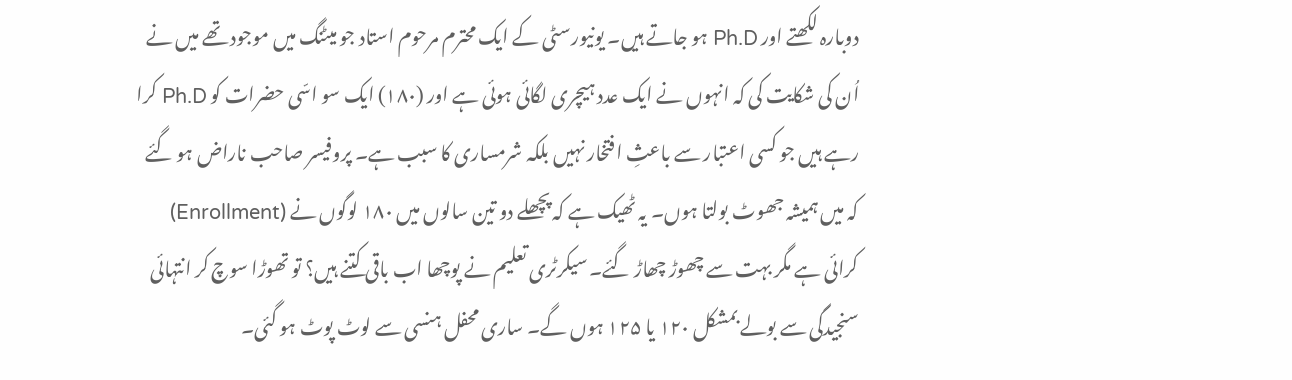دوبارہ لکھتے اور Ph.D ہو جاتے ہیں۔ یونیورسٹی کے ایک محترم مرحوم استاد جو میٹنگ میں موجود تھے میں نے اُن کی شکایت کی کہ انہوں نے ایک عدد ہیچری لگائی ہوئی ہے اور (۱۸۰) ایک سو اسّی حضرات کو Ph.D کرا رہے ہیں جو کسی اعتبار سے باعثِ افتخار نہیں بلکہ شرمساری کا سبب ہے۔ پروفیسر صاحب ناراض ہو گئے کہ میں ہمیشہ جھوٹ بولتا ہوں۔ یہ ٹھیک ہے کہ پچھلے دو تین سالوں میں ۱۸۰ لوگوں نے (Enrollment) کرائی ہے مگر بہت سے چھوڑ چھاڑ گئے۔ سیکرٹری تعلیم نے پوچھا اب باقی کتنے ہیں؟ تو تھوڑا سوچ کر انتہائی سنجیدگی سے بولے بمشکل ۱۲۰ یا ۱۲۵ ہوں گے۔ ساری محفل ہنسی سے لوٹ پوٹ ہو گئی۔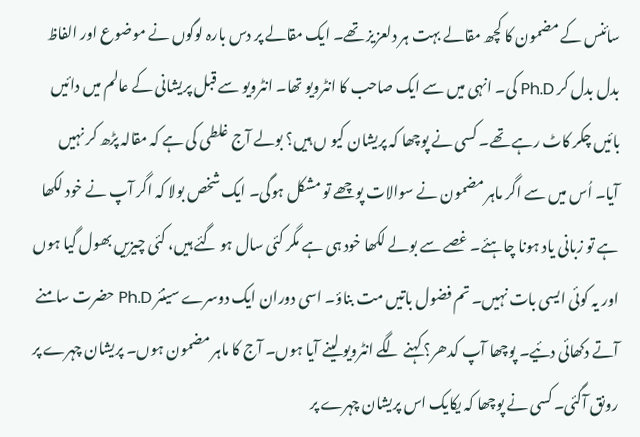سائنس کے مضمون کا کچھ مقالے بہت ہر دلعزیز تھے۔ ایک مقالے پر دس بارہ لوگوں نے موضوع اور الفاظ بدل بدل کر Ph.D کی۔ انہی میں سے ایک صاحب کا انٹرویو تھا۔ انٹرویو سے قبل پریشانی کے عالم میں دائیں بائیں چکر کاٹ رہے تھے۔ کسی نے پوچھا کہ پریشان کیو ں ہیں؟ بولے آج غلطی کی ہے کہ مقالہ پڑھ کر نہیں آیا۔ اُس میں سے اگر ماہر مضمون نے سوالات پوچھے تو مشکل ہوگی۔ ایک شخص بولا کہ اگر آپ نے خود لکھا ہے تو زبانی یاد ہونا چاہئے۔ غصے سے بولے لکھا خود ہی ہے مگر کئی سال ہو گئے ہیں، کئی چیزیں بھول گیا ہوں اور یہ کوئی ایسی بات نہیں۔ تم فضول باتیں مت بناؤ۔ اسی دوران ایک دوسرے سینئر Ph.D حضرت سامنے آتے دکھائی دئیے۔ پوچھا آپ کدھر؟ کہنے لگے انٹرویو لینے آیا ہوں۔ آج کا ماہر مضمون ہوں۔ پریشان چہرے پر رونق آگئی۔ کسی نے پوچھا کہ یکایک اس پریشان چہرے پر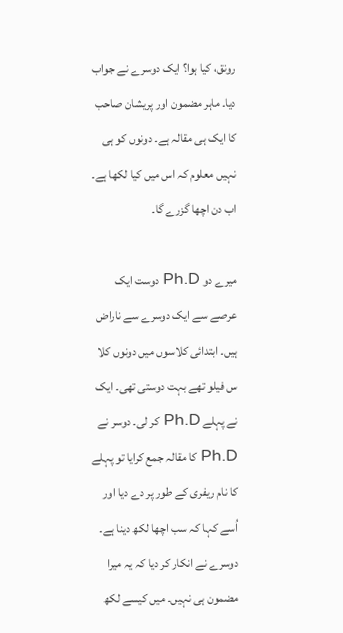رونق، کیا ہوا؟ ایک دوسرے نے جواب دیا۔ ماہر مضمون اور پریشان صاحب کا ایک ہی مقالہ ہے۔ دونوں کو ہی نہیں معلوم کہ اس میں کیا لکھا ہے۔ اب دن اچھا گزرے گا۔

میرے دو Ph.D دوست ایک عرصے سے ایک دوسرے سے ناراض ہیں۔ ابتدائی کلاسوں میں دونوں کلا س فیلو تھے بہت دوستی تھی۔ ایک نے پہلے Ph.D کر لی۔ دوسر نے Ph.D کا مقالہ جمع کرایا تو پہلے کا نام ریفری کے طور پر دے دیا اور اُسے کہا کہ سب اچھا لکھ دینا ہے۔ دوسرے نے انکار کر دیا کہ یہ میرا مضمون ہی نہیں۔ میں کیسے لکھ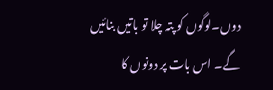دوں۔لوگوں کو پتہ چلا تو باتیں بنائیں گے۔ اس بات پر دونوں کا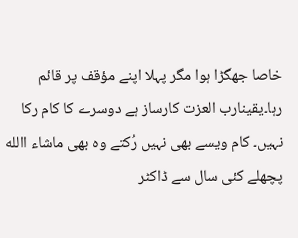خاصا جھگڑا ہوا مگر پہلا اپنے مؤقف پر قائم رہا۔یقینارب العزت کارساز ہے دوسرے کا کام رکا نہیں۔ کام ویسے بھی نہیں رُکتے وہ بھی ماشاء االله پچھلے کئی سال سے ڈاکٹر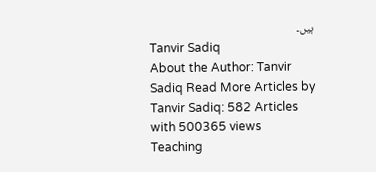ہیں۔
Tanvir Sadiq
About the Author: Tanvir Sadiq Read More Articles by Tanvir Sadiq: 582 Articles with 500365 views Teaching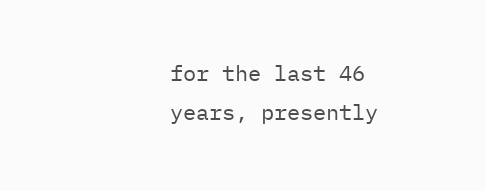for the last 46 years, presently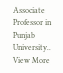Associate Professor in Punjab University.. View More